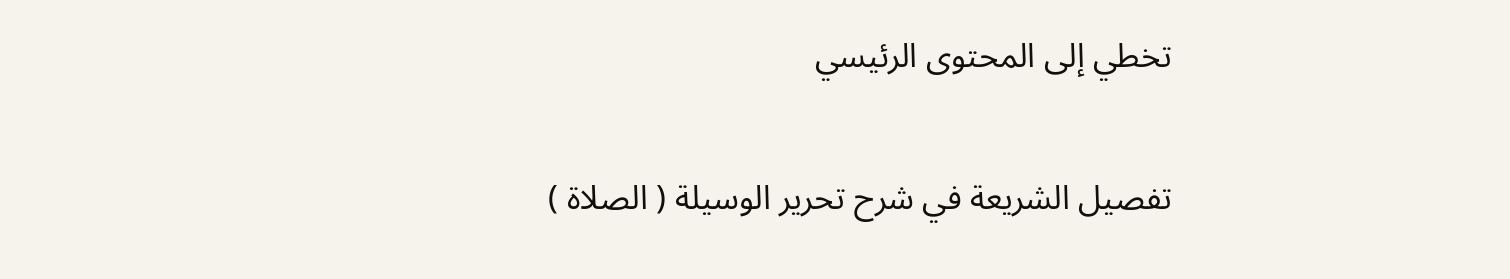تخطي إلى المحتوى الرئيسي

تفصيل الشريعة في شرح تحرير الوسيلة ( الصلاة )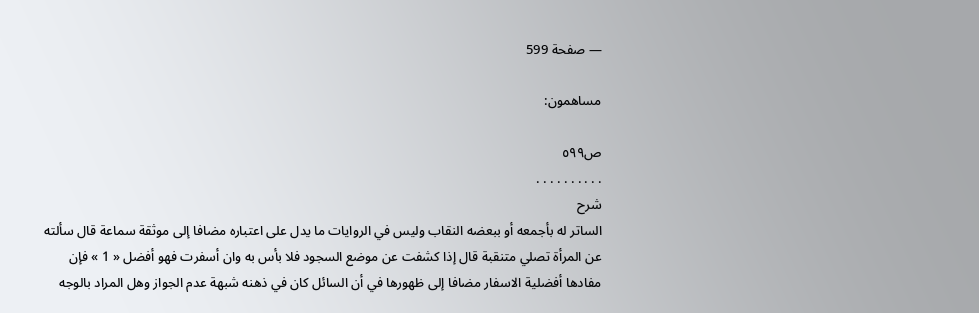— صفحة 599

مساهمون:

ص٥٩٩
. . . . . . . . . .
شرح
الساتر له بأجمعه أو ببعضه النقاب وليس في الروايات ما يدل على اعتباره مضافا إلى موثقة سماعة قال سألته عن المرأة تصلي متنقبة قال إذا كشفت عن موضع السجود فلا بأس به وان أسفرت فهو أفضل « 1 » فإن مفادها أفضلية الاسفار مضافا إلى ظهورها في أن السائل كان في ذهنه شبهة عدم الجواز وهل المراد بالوجه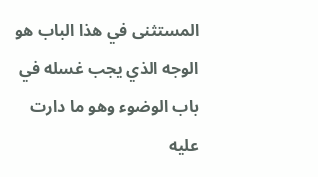المستثنى في هذا الباب هو الوجه الذي يجب غسله في باب الوضوء وهو ما دارت عليه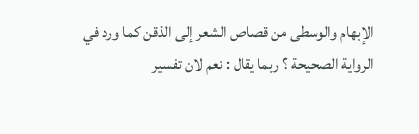الإبهام والوسطى من قصاص الشعر إلى الذقن كما ورد في الرواية الصحيحة ؟ ربما يقال : نعم لان تفسير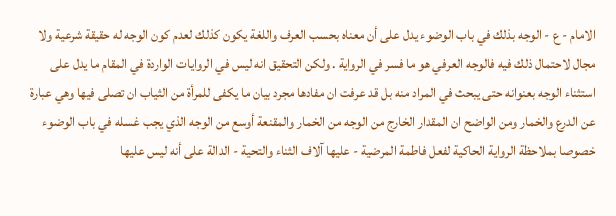الامام - ع - الوجه بذلك في باب الوضوء يدل على أن معناه بحسب العرف واللغة يكون كذلك لعدم كون الوجه له حقيقة شرعية ولا مجال لاحتمال ذلك فيه فالوجه العرفي هو ما فسر في الرواية . ولكن التحقيق انه ليس في الروايات الواردة في المقام ما يدل على استثناء الوجه بعنوانه حتى يبحث في المراد منه بل قد عرفت ان مفادها مجرد بيان ما يكفى للمرأة من الثياب ان تصلى فيها وهي عبارة عن الدرع والخمار ومن الواضح ان المقدار الخارج من الوجه من الخمار والمقنعة أوسع من الوجه الذي يجب غسله في باب الوضوء خصوصا بملاحظة الرواية الحاكية لفعل فاطمة المرضية - عليها آلاف الثناء والتحية - الدالة على أنه ليس عليها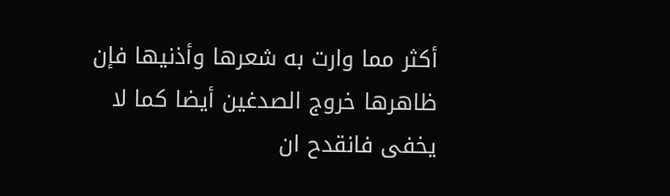أكثر مما وارت به شعرها وأذنيها فإن ظاهرها خروج الصدغين أيضا كما لا يخفى فانقدح ان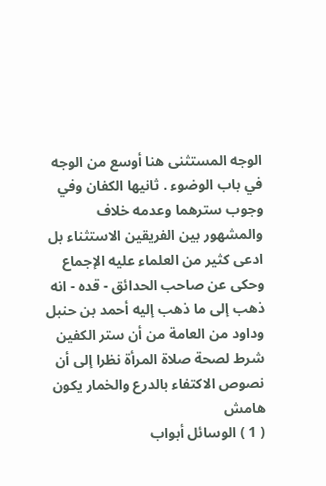الوجه المستثنى هنا أوسع من الوجه في باب الوضوء . ثانيها الكفان وفي وجوب سترهما وعدمه خلاف والمشهور بين الفريقين الاستثناء بل ادعى كثير من العلماء عليه الإجماع وحكى عن صاحب الحدائق - قده - انه ذهب إلى ما ذهب إليه أحمد بن حنبل وداود من العامة من أن ستر الكفين شرط لصحة صلاة المرأة نظرا إلى أن نصوص الاكتفاء بالدرع والخمار يكون
هامش
( 1 ) الوسائل أبواب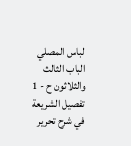لباس المصلي الباب الثالث والثلاثون ح - 1
تفصيل الشريعة في شرح تحرير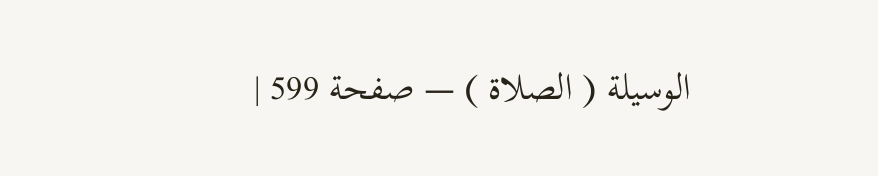الوسيلة ( الصلاة ) — صفحة 599 |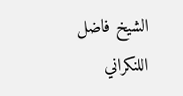الشيخ فاضل اللنكراني